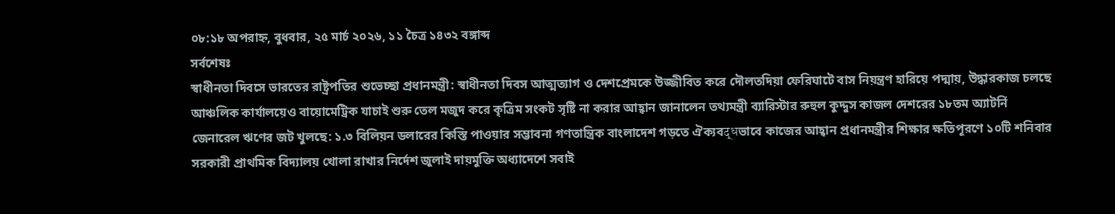০৮:১৮ অপরাহ্ন, বুধবার, ২৫ মার্চ ২০২৬, ১১ চৈত্র ১৪৩২ বঙ্গাব্দ
সর্বশেষঃ
স্বাধীনতা দিবসে ভারতের রাষ্ট্রপতির শুভেচ্ছা প্রধানমন্ত্রী: স্বাধীনতা দিবস আত্মত্যাগ ও দেশপ্রেমকে উজ্জীবিত করে দৌলতদিয়া ফেরিঘাটে বাস নিয়ন্ত্রণ হারিয়ে পদ্মায়, উদ্ধারকাজ চলছে আঞ্চলিক কার্যালয়েও বায়োমেট্রিক যাচাই শুরু তেল মজুদ করে কৃত্রিম সংকট সৃষ্টি না করার আহ্বান জানালেন তথ্যমন্ত্রী ব্যারিস্টার রুহুল কুদ্দুস কাজল দেশরের ১৮তম অ্যাটর্নি জেনারেল ঋণের জট খুলছে: ১.৩ বিলিয়ন ডলারের কিস্তি পাওয়ার সম্ভাবনা গণতান্ত্রিক বাংলাদেশ গড়তে ঐক্যবद्धভাবে কাজের আহ্বান প্রধানমন্ত্রীর শিক্ষার ক্ষতিপূরণে ১০টি শনিবার সরকারী প্রাথমিক বিদ্যালয় খোলা রাখার নির্দেশ জুলাই দায়মুক্তি অধ্যাদেশে সবাই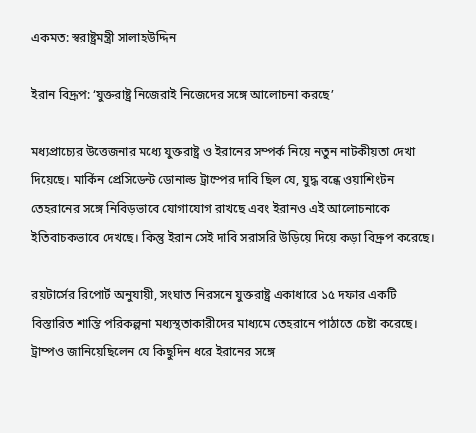একমত: স্বরাষ্ট্রমন্ত্রী সালাহউদ্দিন

ইরান বিদ্রূপ: ‘যুক্তরাষ্ট্র নিজেরাই নিজেদের সঙ্গে আলোচনা করছে’

মধ্যপ্রাচ্যের উত্তেজনার মধ্যে যুক্তরাষ্ট্র ও ইরানের সম্পর্ক নিয়ে নতুন নাটকীয়তা দেখা দিয়েছে। মার্কিন প্রেসিডেন্ট ডোনাল্ড ট্রাম্পের দাবি ছিল যে, যুদ্ধ বন্ধে ওয়াশিংটন তেহরানের সঙ্গে নিবিড়ভাবে যোগাযোগ রাখছে এবং ইরানও এই আলোচনাকে ইতিবাচকভাবে দেখছে। কিন্তু ইরান সেই দাবি সরাসরি উড়িয়ে দিয়ে কড়া বিদ্রুপ করেছে।

রয়টার্সের রিপোর্ট অনুযায়ী, সংঘাত নিরসনে যুক্তরাষ্ট্র একাধারে ১৫ দফার একটি বিস্তারিত শান্তি পরিকল্পনা মধ্যস্থতাকারীদের মাধ্যমে তেহরানে পাঠাতে চেষ্টা করেছে। ট্রাম্পও জানিয়েছিলেন যে কিছুদিন ধরে ইরানের সঙ্গে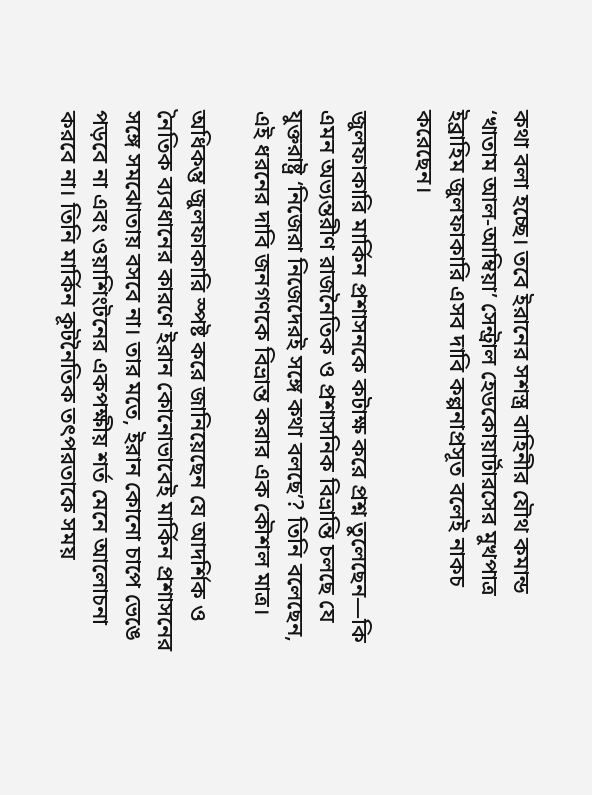কথা বলা হচ্ছে। তবে ইরানের সশস্ত্র বাহিনীর যৌথ কমান্ড ‘খাতাম আল-আম্বিয়া’ সেন্ট্রাল হেডকোয়ার্টারসের মুখপাত্র ইব্রাহিম জুলফাকারি এসব দাবি কল্পনাপ্রসূত বলেই নাকচ করেছেন।

জুলফাকারি মার্কিন প্রশাসনকে কটাক্ষ করে প্রশ্ন তুলেছেন—কি এমন অভ্যন্তরীণ রাজনৈতিক ও প্রশাসনিক বিভ্রান্তি চলছে যে যুক্তরাষ্ট্র ‘নিজেরা নিজেদেরই সঙ্গে কথা বলছে’? তিনি বলেছেন, এই ধরনের দাবি জনগণকে বিভ্রান্ত করার এক কৌশল মাত্র।

অধিকন্তু জুলফাকারি স্পষ্ট করে জানিয়েছেন যে আদর্শিক ও নৈতিক ব্যবধানের কারণে ইরান কোনোভাবেই মার্কিন প্রশাসনের সঙ্গে সমঝোতায় বসবে না। তার মতে, ইরান কোনো চাপে ভেঙে পড়বে না এবং ওয়াশিংটনের একপক্ষীয় শর্ত মেনে আলোচনা করবে না। তিনি মার্কিন কূটনৈতিক তৎপরতাকে সময়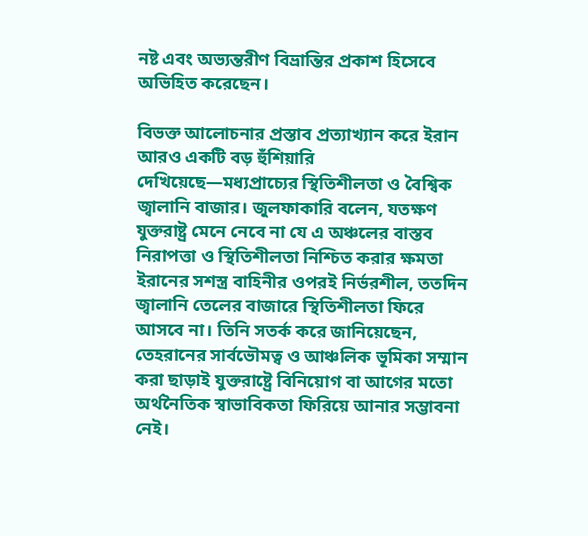নষ্ট এবং অভ্যন্তরীণ বিভ্রান্তির প্রকাশ হিসেবে অভিহিত করেছেন।

বিভক্ত আলোচনার প্রস্তাব প্রত্যাখ্যান করে ইরান আরও একটি বড় হুঁশিয়ারি দেখিয়েছে—মধ্যপ্রাচ্যের স্থিতিশীলতা ও বৈশ্বিক জ্বালানি বাজার। জুলফাকারি বলেন, যতক্ষণ যুক্তরাষ্ট্র মেনে নেবে না যে এ অঞ্চলের বাস্তব নিরাপত্তা ও স্থিতিশীলতা নিশ্চিত করার ক্ষমতা ইরানের সশস্ত্র বাহিনীর ওপরই নির্ভরশীল, ততদিন জ্বালানি তেলের বাজারে স্থিতিশীলতা ফিরে আসবে না। তিনি সতর্ক করে জানিয়েছেন, তেহরানের সার্বভৌমত্ব ও আঞ্চলিক ভূমিকা সম্মান করা ছাড়াই যুক্তরাষ্ট্রে বিনিয়োগ বা আগের মতো অর্থনৈতিক স্বাভাবিকতা ফিরিয়ে আনার সম্ভাবনা নেই।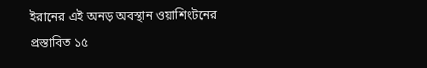ইরানের এই অনড় অবস্থান ওয়াশিংটনের প্রস্তাবিত ১৫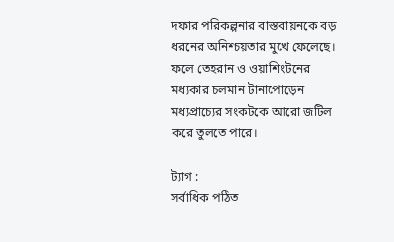দফার পরিকল্পনার বাস্তবায়নকে বড় ধরনের অনিশ্চয়তার মুখে ফেলেছে। ফলে তেহরান ও ওয়াশিংটনের মধ্যকার চলমান টানাপোড়েন মধ্যপ্রাচ্যের সংকটকে আরো জটিল করে তুলতে পারে।

ট্যাগ :
সর্বাধিক পঠিত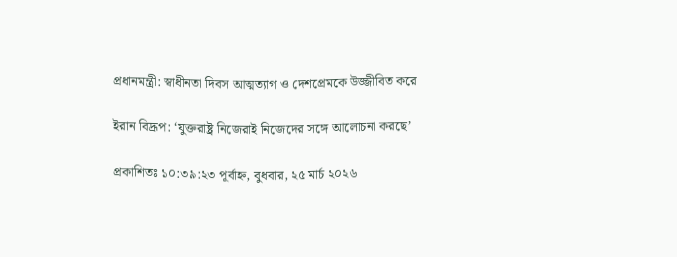প্রধানমন্ত্রী: স্বাধীনতা দিবস আত্মত্যাগ ও দেশপ্রেমকে উজ্জীবিত করে

ইরান বিদ্রূপ: ‘যুক্তরাষ্ট্র নিজেরাই নিজেদের সঙ্গে আলোচনা করছে’

প্রকাশিতঃ ১০:৩৯:২৩ পূর্বাহ্ন, বুধবার, ২৫ মার্চ ২০২৬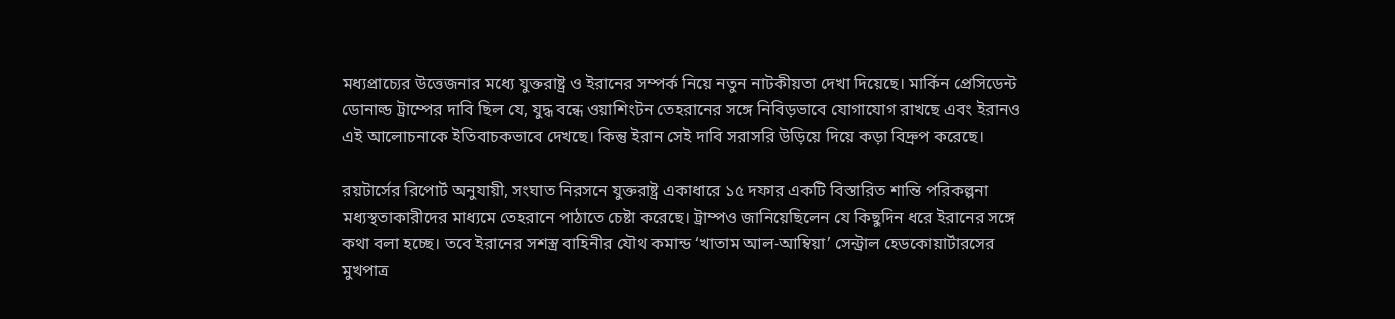মধ্যপ্রাচ্যের উত্তেজনার মধ্যে যুক্তরাষ্ট্র ও ইরানের সম্পর্ক নিয়ে নতুন নাটকীয়তা দেখা দিয়েছে। মার্কিন প্রেসিডেন্ট ডোনাল্ড ট্রাম্পের দাবি ছিল যে, যুদ্ধ বন্ধে ওয়াশিংটন তেহরানের সঙ্গে নিবিড়ভাবে যোগাযোগ রাখছে এবং ইরানও এই আলোচনাকে ইতিবাচকভাবে দেখছে। কিন্তু ইরান সেই দাবি সরাসরি উড়িয়ে দিয়ে কড়া বিদ্রুপ করেছে।

রয়টার্সের রিপোর্ট অনুযায়ী, সংঘাত নিরসনে যুক্তরাষ্ট্র একাধারে ১৫ দফার একটি বিস্তারিত শান্তি পরিকল্পনা মধ্যস্থতাকারীদের মাধ্যমে তেহরানে পাঠাতে চেষ্টা করেছে। ট্রাম্পও জানিয়েছিলেন যে কিছুদিন ধরে ইরানের সঙ্গে কথা বলা হচ্ছে। তবে ইরানের সশস্ত্র বাহিনীর যৌথ কমান্ড ‘খাতাম আল-আম্বিয়া’ সেন্ট্রাল হেডকোয়ার্টারসের মুখপাত্র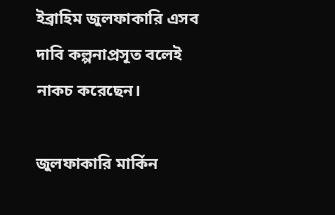ইব্রাহিম জুলফাকারি এসব দাবি কল্পনাপ্রসূত বলেই নাকচ করেছেন।

জুলফাকারি মার্কিন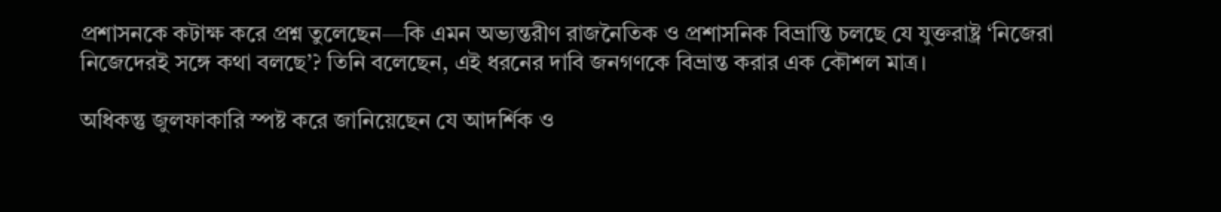প্রশাসনকে কটাক্ষ করে প্রশ্ন তুলেছেন—কি এমন অভ্যন্তরীণ রাজনৈতিক ও প্রশাসনিক বিভ্রান্তি চলছে যে যুক্তরাষ্ট্র ‘নিজেরা নিজেদেরই সঙ্গে কথা বলছে’? তিনি বলেছেন, এই ধরনের দাবি জনগণকে বিভ্রান্ত করার এক কৌশল মাত্র।

অধিকন্তু জুলফাকারি স্পষ্ট করে জানিয়েছেন যে আদর্শিক ও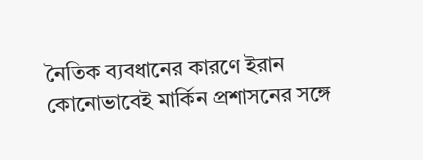নৈতিক ব্যবধানের কারণে ইরান কোনোভাবেই মার্কিন প্রশাসনের সঙ্গে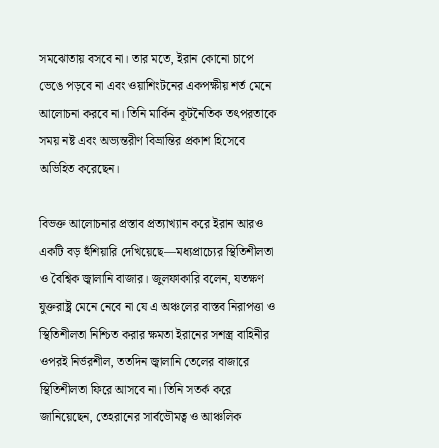সমঝোতায় বসবে না। তার মতে, ইরান কোনো চাপে ভেঙে পড়বে না এবং ওয়াশিংটনের একপক্ষীয় শর্ত মেনে আলোচনা করবে না। তিনি মার্কিন কূটনৈতিক তৎপরতাকে সময় নষ্ট এবং অভ্যন্তরীণ বিভ্রান্তির প্রকাশ হিসেবে অভিহিত করেছেন।

বিভক্ত আলোচনার প্রস্তাব প্রত্যাখ্যান করে ইরান আরও একটি বড় হুঁশিয়ারি দেখিয়েছে—মধ্যপ্রাচ্যের স্থিতিশীলতা ও বৈশ্বিক জ্বালানি বাজার। জুলফাকারি বলেন, যতক্ষণ যুক্তরাষ্ট্র মেনে নেবে না যে এ অঞ্চলের বাস্তব নিরাপত্তা ও স্থিতিশীলতা নিশ্চিত করার ক্ষমতা ইরানের সশস্ত্র বাহিনীর ওপরই নির্ভরশীল, ততদিন জ্বালানি তেলের বাজারে স্থিতিশীলতা ফিরে আসবে না। তিনি সতর্ক করে জানিয়েছেন, তেহরানের সার্বভৌমত্ব ও আঞ্চলিক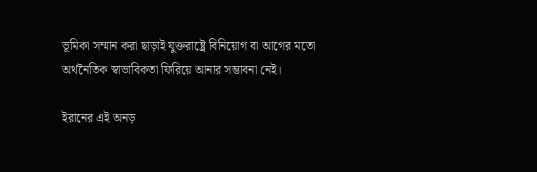ভূমিকা সম্মান করা ছাড়াই যুক্তরাষ্ট্রে বিনিয়োগ বা আগের মতো অর্থনৈতিক স্বাভাবিকতা ফিরিয়ে আনার সম্ভাবনা নেই।

ইরানের এই অনড়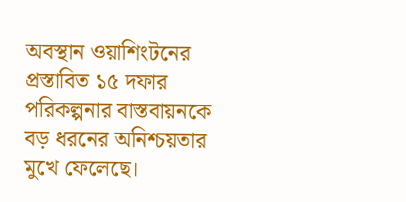অবস্থান ওয়াশিংটনের প্রস্তাবিত ১৫ দফার পরিকল্পনার বাস্তবায়নকে বড় ধরনের অনিশ্চয়তার মুখে ফেলেছে।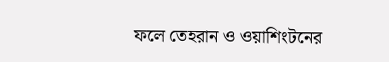ফলে তেহরান ও ওয়াশিংটনের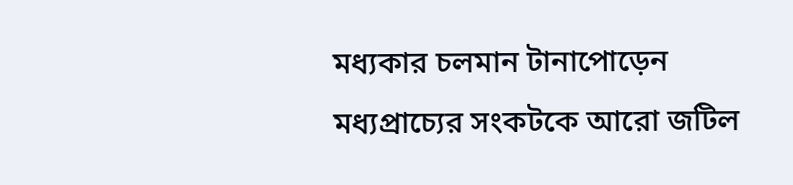মধ্যকার চলমান টানাপোড়েন মধ্যপ্রাচ্যের সংকটকে আরো জটিল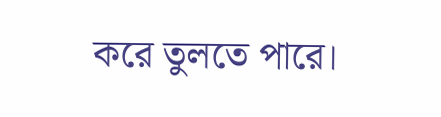করে তুলতে পারে।